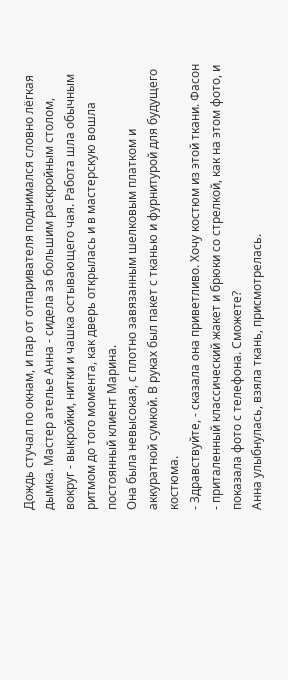Дождь стучал по окнам, и пар от отпаривателя поднимался словно лёгкая дымка. Мастер ателье Анна - сидела за большим раскройным столом, вокруг - выкройки, нитки и чашка остывающего чая. Работа шла обычным ритмом до того момента, как дверь открылась и в мастерскую вошла постоянный клиент Марина.
Она была невысокая, с плотно завязанным шелковым платком и аккуратной сумкой. В руках был пакет с тканью и фурнитурой для будущего костюма.
- Здравствуйте, - сказала она приветливо. Хочу костюм из этой ткани. Фасон - приталенный классический жакет и брюки со стрелкой, как на этом фото, и показала фото с телефона. Сможете?
Анна улыбнулась, взяла ткань, присмотрелась.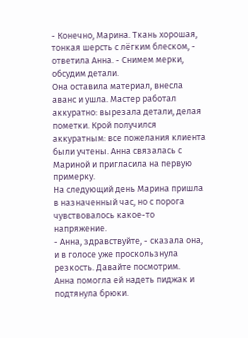- Конечно, Марина. Ткань хорошая, тонкая шерсть с лёгким блеском, - ответила Анна. - Снимем мерки, обсудим детали.
Она оставила материал, внесла аванс и ушла. Мастер работал аккуратно: вырезала детали, делая пометки. Крой получился аккуратным: все пожелания клиента были учтены. Анна связалась с Мариной и пригласила на первую примерку.
На следующий день Марина пришла в назначенный час, но с порога чувствовалось какое-то напряжение.
- Анна, здравствуйте, - сказала она, и в голосе уже проскользнула резкость. Давайте посмотрим.
Анна помогла ей надеть пиджак и подтянула брюки.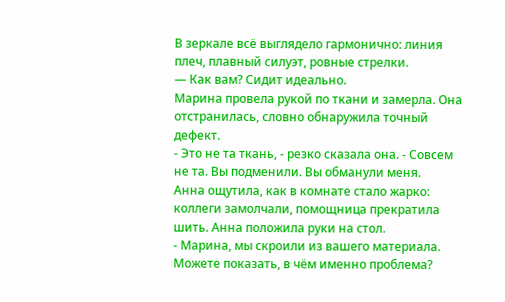В зеркале всё выглядело гармонично: линия плеч, плавный силуэт, ровные стрелки.
— Как вам? Сидит идеально.
Марина провела рукой по ткани и замерла. Она отстранилась, словно обнаружила точный дефект.
- Это не та ткань, - резко сказала она. - Совсем не та. Вы подменили. Вы обманули меня.
Анна ощутила, как в комнате стало жарко: коллеги замолчали, помощница прекратила шить. Анна положила руки на стол.
- Марина, мы скроили из вашего материала. Можете показать, в чём именно проблема?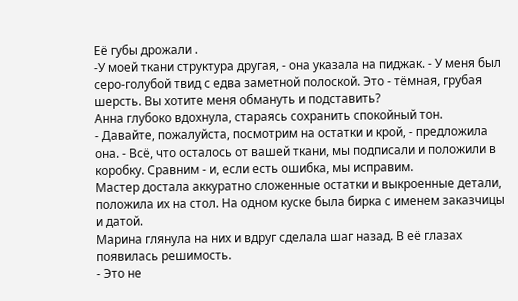Её губы дрожали .
-У моей ткани структура другая, - она указала на пиджак. - У меня был серо‑голубой твид с едва заметной полоской. Это - тёмная, грубая шерсть. Вы хотите меня обмануть и подставить?
Анна глубоко вдохнула, стараясь сохранить спокойный тон.
- Давайте, пожалуйста, посмотрим на остатки и крой, - предложила она. - Всё, что осталось от вашей ткани, мы подписали и положили в коробку. Сравним - и, если есть ошибка, мы исправим.
Мастер достала аккуратно сложенные остатки и выкроенные детали, положила их на стол. На одном куске была бирка с именем заказчицы и датой.
Марина глянула на них и вдруг сделала шаг назад. В её глазах появилась решимость.
- Это не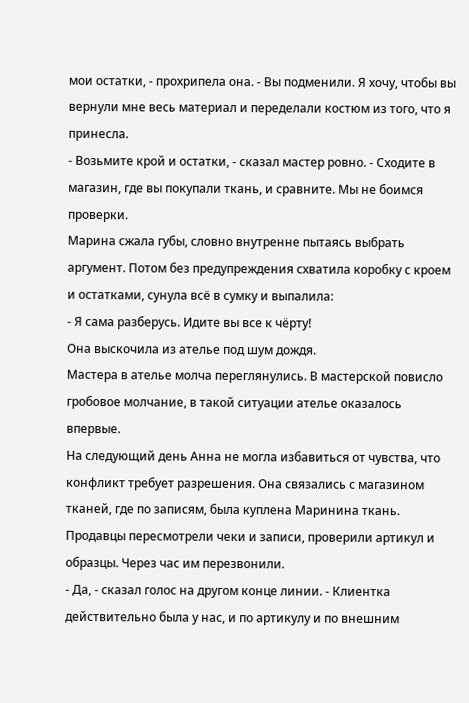мои остатки, - прохрипела она. - Вы подменили. Я хочу, чтобы вы вернули мне весь материал и переделали костюм из того, что я принесла.
- Возьмите крой и остатки, - сказал мастер ровно. - Сходите в магазин, где вы покупали ткань, и сравните. Мы не боимся проверки.
Марина сжала губы, словно внутренне пытаясь выбрать аргумент. Потом без предупреждения схватила коробку с кроем и остатками, сунула всё в сумку и выпалила:
- Я сама разберусь. Идите вы все к чёрту!
Она выскочила из ателье под шум дождя.
Мастера в ателье молча переглянулись. В мастерской повисло гробовое молчание, в такой ситуации ателье оказалось впервые.
На следующий день Анна не могла избавиться от чувства, что конфликт требует разрешения. Она связались с магазином тканей, где по записям, была куплена Маринина ткань. Продавцы пересмотрели чеки и записи, проверили артикул и образцы. Через час им перезвонили.
- Да, - сказал голос на другом конце линии. - Клиентка действительно была у нас, и по артикулу и по внешним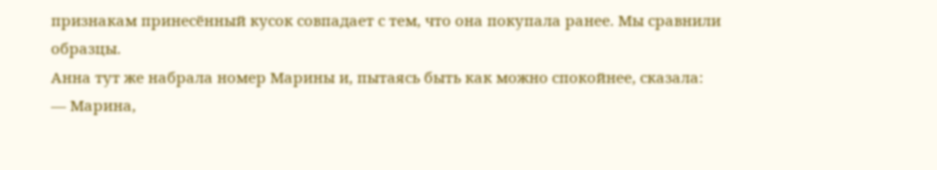признакам принесённый кусок совпадает с тем, что она покупала ранее. Мы сравнили образцы.
Анна тут же набрала номер Марины и, пытаясь быть как можно спокойнее, сказала:
— Марина,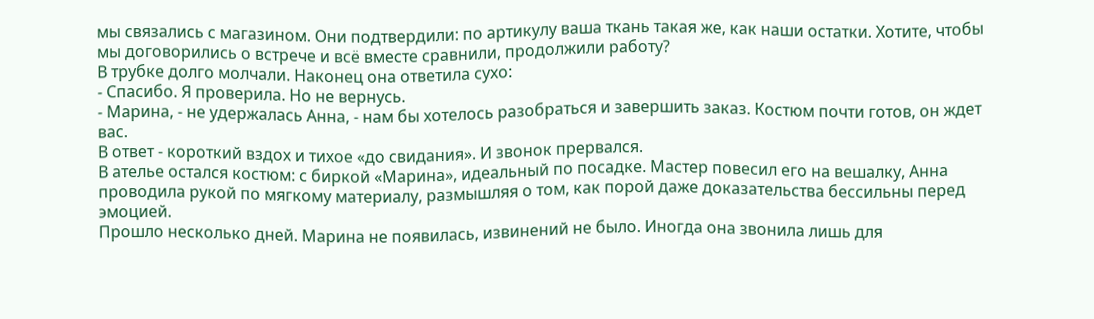мы связались с магазином. Они подтвердили: по артикулу ваша ткань такая же, как наши остатки. Хотите, чтобы мы договорились о встрече и всё вместе сравнили, продолжили работу?
В трубке долго молчали. Наконец она ответила сухо:
- Спасибо. Я проверила. Но не вернусь.
- Марина, - не удержалась Анна, - нам бы хотелось разобраться и завершить заказ. Костюм почти готов, он ждет вас.
В ответ - короткий вздох и тихое «до свидания». И звонок прервался.
В ателье остался костюм: с биркой «Марина», идеальный по посадке. Мастер повесил его на вешалку, Анна проводила рукой по мягкому материалу, размышляя о том, как порой даже доказательства бессильны перед эмоцией.
Прошло несколько дней. Марина не появилась, извинений не было. Иногда она звонила лишь для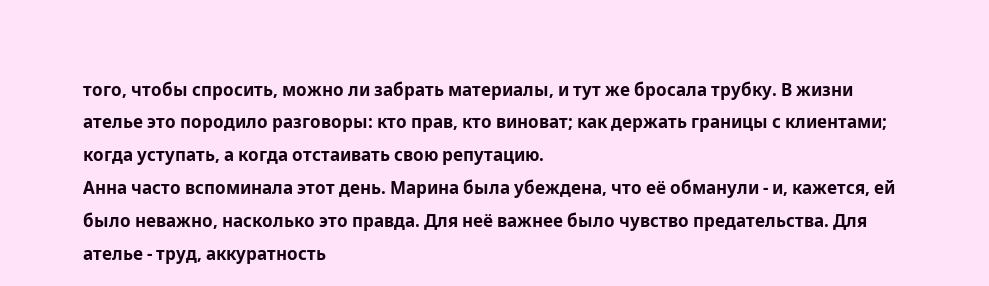того, чтобы спросить, можно ли забрать материалы, и тут же бросала трубку. В жизни ателье это породило разговоры: кто прав, кто виноват; как держать границы с клиентами; когда уступать, а когда отстаивать свою репутацию.
Анна часто вспоминала этот день. Марина была убеждена, что её обманули - и, кажется, ей было неважно, насколько это правда. Для неё важнее было чувство предательства. Для ателье - труд, аккуратность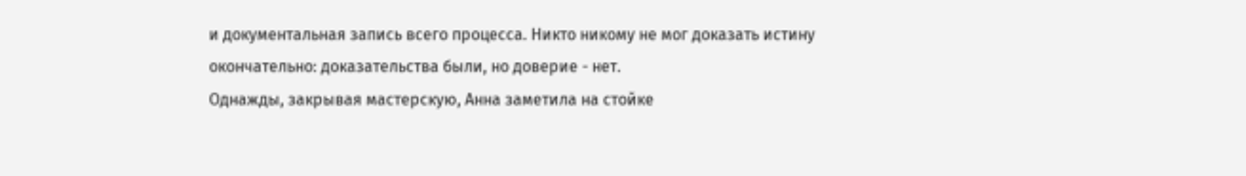и документальная запись всего процесса. Никто никому не мог доказать истину окончательно: доказательства были, но доверие - нет.
Однажды, закрывая мастерскую, Анна заметила на стойке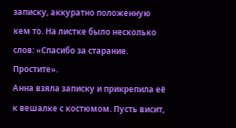записку, аккуратно положенную кем то. На листке было несколько слов: «Спасибо за старание. Простите».
Анна взяла записку и прикрепила её к вешалке с костюмом. Пусть висит,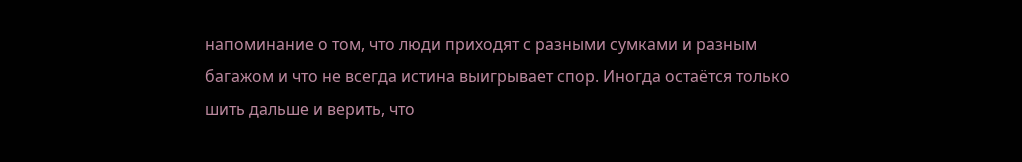напоминание о том, что люди приходят с разными сумками и разным багажом и что не всегда истина выигрывает спор. Иногда остаётся только шить дальше и верить, что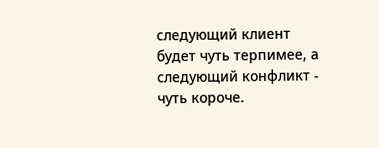следующий клиент будет чуть терпимее, а следующий конфликт - чуть короче.